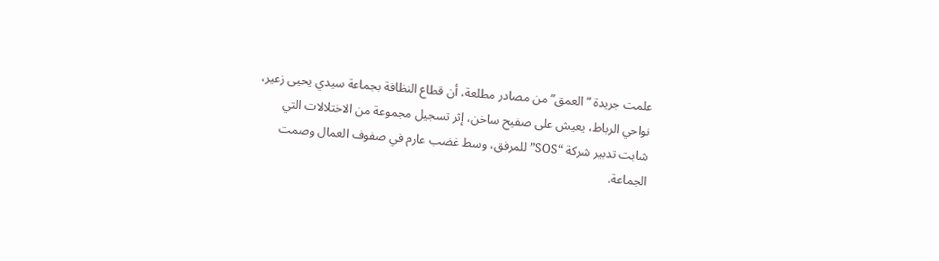علمت جريدة “العمق” من مصادر مطلعة، أن قطاع النظافة بجماعة سيدي يحيى زعير، نواحي الرباط، يعيش على صفيح ساخن، إثر تسجيل مجموعة من الاختلالات التي شابت تدبير شركة “SOS” للمرفق، وسط غضب عارم في صفوف العمال وصمت الجماعة.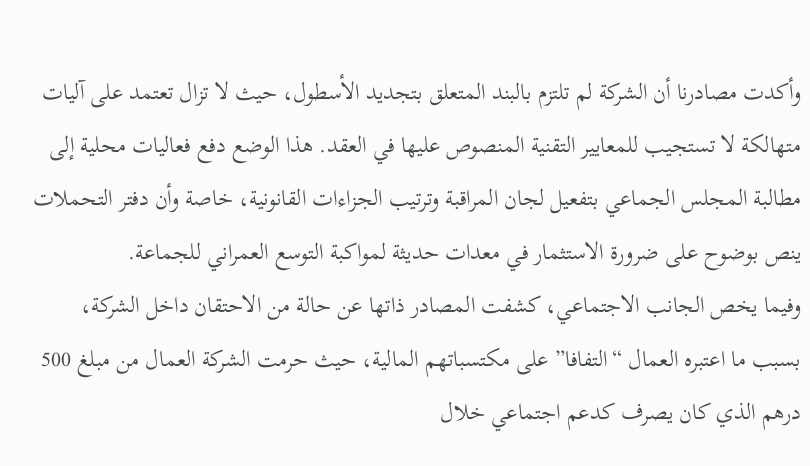وأكدت مصادرنا أن الشركة لم تلتزم بالبند المتعلق بتجديد الأسطول، حيث لا تزال تعتمد على آليات متهالكة لا تستجيب للمعايير التقنية المنصوص عليها في العقد. هذا الوضع دفع فعاليات محلية إلى مطالبة المجلس الجماعي بتفعيل لجان المراقبة وترتيب الجزاءات القانونية، خاصة وأن دفتر التحملات ينص بوضوح على ضرورة الاستثمار في معدات حديثة لمواكبة التوسع العمراني للجماعة.
وفيما يخص الجانب الاجتماعي، كشفت المصادر ذاتها عن حالة من الاحتقان داخل الشركة، بسبب ما اعتبره العمال “التفافا” على مكتسباتهم المالية، حيث حرمت الشركة العمال من مبلغ 500 درهم الذي كان يصرف كدعم اجتماعي خلال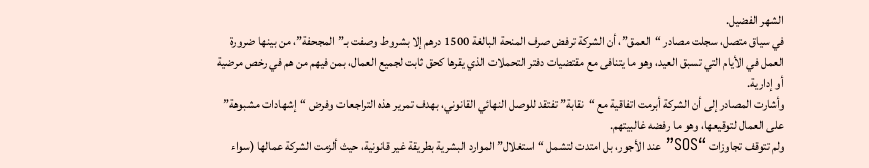الشهر الفضيل.
في سياق متصل، سجلت مصادر “العمق”، أن الشركة ترفض صرف المنحة البالغة 1500 درهم إلا بشروط وصفت بـ”المجحفة”، من بينها ضرورة العمل في الأيام التي تسبق العيد، وهو ما يتنافى مع مقتضيات دفتر التحملات الذي يقرها كحق ثابت لجميع العمال، بمن فيهم من هم في رخص مرضية أو إدارية.
وأشارت المصادر إلى أن الشركة أبرمت اتفاقية مع “نقابة” تفتقد للوصل النهائي القانوني، بهدف تمرير هذه التراجعات وفرض “إشهادات مشبوهة” على العمال لتوقيعها، وهو ما رفضه غالبيتهم.
ولم تتوقف تجاوزات “SOS” عند الأجور، بل امتدت لتشمل “استغلال” الموارد البشرية بطريقة غير قانونية، حيث ألزمت الشركة عمالها (سواء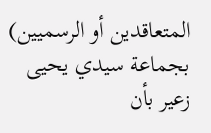المتعاقدين أو الرسميين) بجماعة سيدي يحيى زعير بأن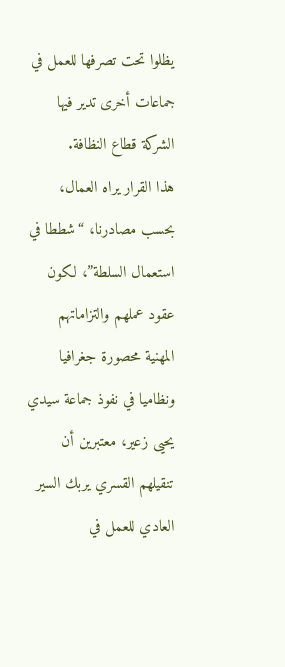يظلوا تحت تصرفها للعمل في جماعات أخرى تدير فيها الشركة قطاع النظافة.
هذا القرار يراه العمال، بحسب مصادرنا، “شططا في استعمال السلطة”، لكون عقود عملهم والتزاماتهم المهنية محصورة جغرافيا ونظاميا في نفوذ جماعة سيدي يحيى زعير، معتبرين أن تنقيلهم القسري يربك السير العادي للعمل في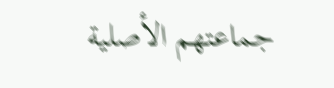جماعتهم الأصلية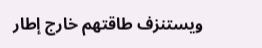ويستنزف طاقتهم خارج إطار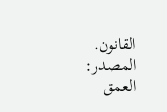القانون.
المصدر:
العمق